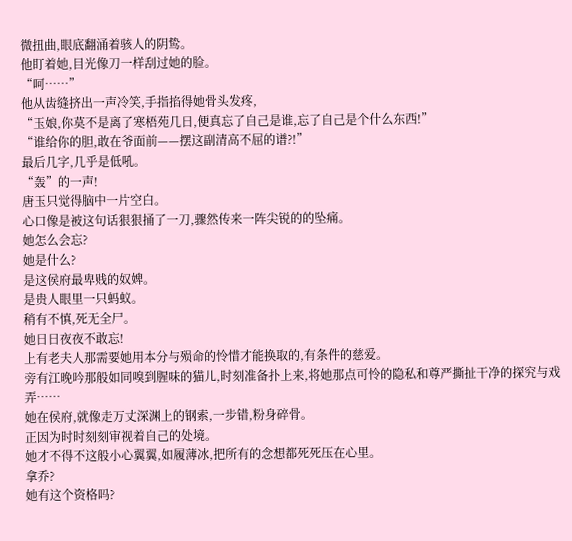微扭曲,眼底翻涌着骇人的阴鸷。
他盯着她,目光像刀一样刮过她的脸。
“呵……”
他从齿缝挤出一声冷笑,手指掐得她骨头发疼,
“玉娘,你莫不是离了寒梧苑几日,便真忘了自己是谁,忘了自己是个什么东西!”
“谁给你的胆,敢在爷面前——摆这副清高不屈的谱?!”
最后几字,几乎是低吼。
“轰”的一声!
唐玉只觉得脑中一片空白。
心口像是被这句话狠狠捅了一刀,骤然传来一阵尖锐的的坠痛。
她怎么会忘?
她是什么?
是这侯府最卑贱的奴婢。
是贵人眼里一只蚂蚁。
稍有不慎,死无全尸。
她日日夜夜不敢忘!
上有老夫人那需要她用本分与殒命的怜惜才能换取的,有条件的慈爱。
旁有江晚吟那般如同嗅到腥味的猫儿,时刻准备扑上来,将她那点可怜的隐私和尊严撕扯干净的探究与戏弄……
她在侯府,就像走万丈深渊上的钢索,一步错,粉身碎骨。
正因为时时刻刻审视着自己的处境。
她才不得不这般小心翼翼,如履薄冰,把所有的念想都死死压在心里。
拿乔?
她有这个资格吗?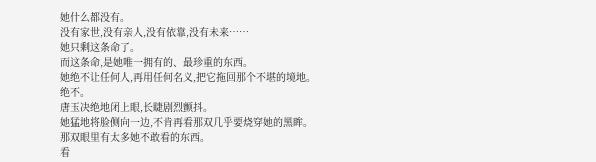她什么都没有。
没有家世,没有亲人,没有依靠,没有未来……
她只剩这条命了。
而这条命,是她唯一拥有的、最珍重的东西。
她绝不让任何人,再用任何名义,把它拖回那个不堪的境地。
绝不。
唐玉决绝地闭上眼,长睫剧烈颤抖。
她猛地将脸侧向一边,不肯再看那双几乎要烧穿她的黑眸。
那双眼里有太多她不敢看的东西。
看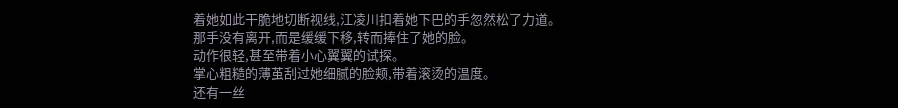着她如此干脆地切断视线,江凌川扣着她下巴的手忽然松了力道。
那手没有离开,而是缓缓下移,转而捧住了她的脸。
动作很轻,甚至带着小心翼翼的试探。
掌心粗糙的薄茧刮过她细腻的脸颊,带着滚烫的温度。
还有一丝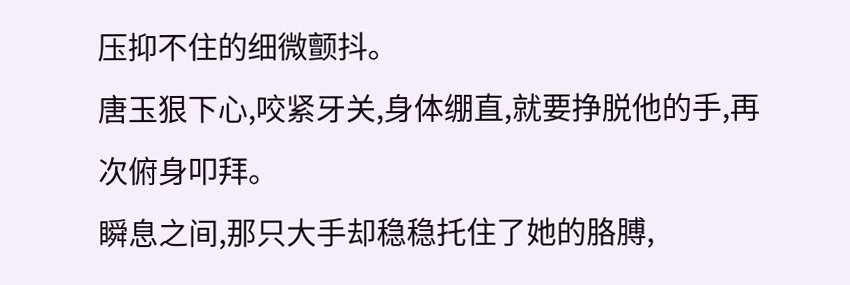压抑不住的细微颤抖。
唐玉狠下心,咬紧牙关,身体绷直,就要挣脱他的手,再次俯身叩拜。
瞬息之间,那只大手却稳稳托住了她的胳膊,